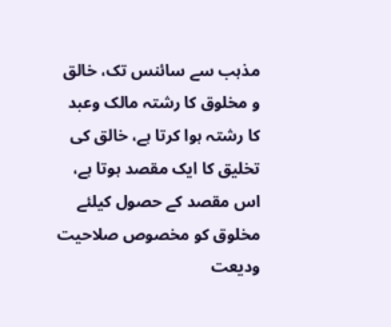مذہب سے سائنس تک، خالق و مخلوق كا رشتہ مالک وعبد كا رشتہ ہوا كرتا ہے، خالق کی تخلیق کا ایک مقصد ہوتا ہے، اس مقصد کے حصول کیلئے مخلوق کو مخصوص صلاحیت ودیعت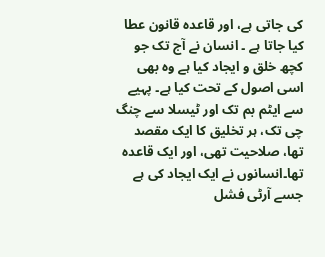کی جاتی ہے، اور قاعدہ قانون عطا کیا جاتا ہے ۔ انسان نے آج تک جو کچھ خلق و ایجاد کیا ہے وہ بھی اسی اصول کے تحت کیا ہے۔ پہیے سے ایٹم بم تک اور ٹیسلا سے چنگ چی تک، ہر تخلیق کا ایک مقصد تھا، صلاحیت تھی، اور ایک قاعدہ تھا۔انسانوں نے ایک ایجاد کی ہے جسے آرٹی فشل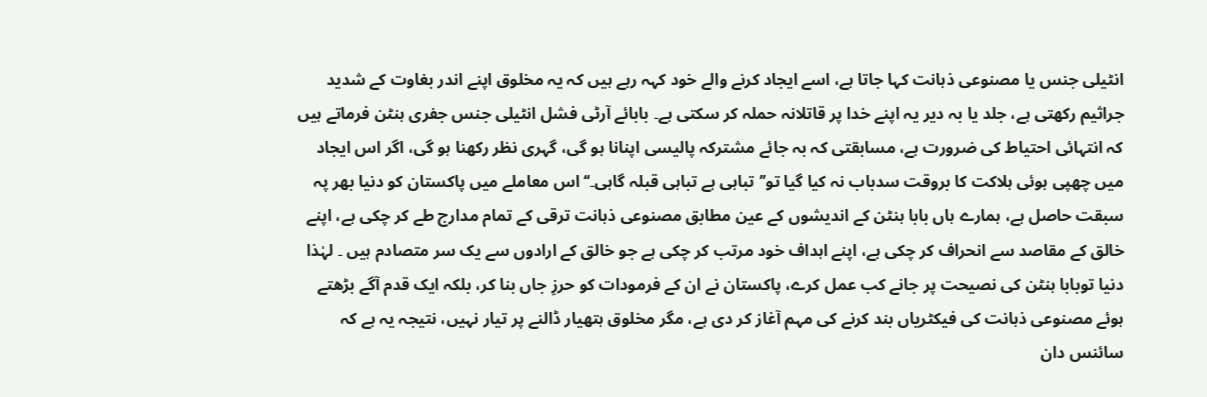انٹیلی جنس یا مصنوعی ذہانت کہا جاتا ہے، اسے ایجاد کرنے والے خود کہہ رہے ہیں کہ یہ مخلوق اپنے اندر بغاوت کے شدید جراثیم رکھتی ہے، جلد یا بہ دیر یہ اپنے خدا پر قاتلانہ حملہ کر سکتی ہے۔ بابائے آرٹی فشل انٹیلی جنس جفری ہنٹن فرماتے ہیں کہ انتہائی احتیاط کی ضرورت ہے، مسابقتی کہ بہ جائے مشترکہ پالیسی اپنانا ہو گی، گہری نظر رکھنا ہو گی، اگر اس ایجاد میں چھپی ہوئی ہلاکت کا بروقت سدباب نہ کیا گیا تو’’تباہی ہے تباہی قبلہ گاہی۔‘‘اس معاملے میں پاکستان کو دنیا بھر پہ سبقت حاصل ہے، ہمارے ہاں بابا ہنٹن کے اندیشوں کے عین مطابق مصنوعی ذہانت ترقی کے تمام مدارج طے کر چکی ہے، اپنے خالق کے مقاصد سے انحراف کر چکی ہے، اپنے اہداف خود مرتب کر چکی ہے جو خالق کے ارادوں سے یک سر متصادم ہیں ۔ لہٰذا دنیا توبابا ہنٹن کی نصیحت پر جانے کب عمل کرے، پاکستان نے ان کے فرمودات کو حرزِ جاں بنا کر، بلکہ ایک قدم آگے بڑھتے ہوئے مصنوعی ذہانت کی فیکٹریاں بند کرنے کی مہم آغاز کر دی ہے، مگر مخلوق ہتھیار ڈالنے پر تیار نہیں، نتیجہ یہ ہے کہ سائنس دان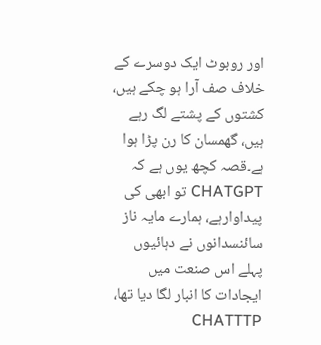اور روبوٹ ایک دوسرے کے خلاف صف آرا ہو چکے ہیں، کشتوں کے پشتے لگ رہے ہیں، گھمسان کا رن پڑا ہوا ہے۔قصہ کچھ یوں ہے کہ CHATGPT تو ابھی كی پیداوارہے، ہمارے مایہ ناز سائنسدانوں نے دہائیوں پہلے اس صنعت میں ایجادات کا انبار لگا دیا تھا، CHATTTP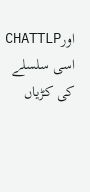اورCHATTLP اسی سلسلے کی کڑیاں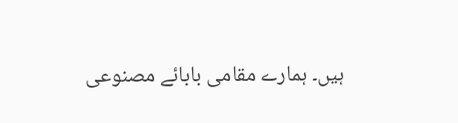ہیں۔ ہمارے مقامی بابائے مصنوعی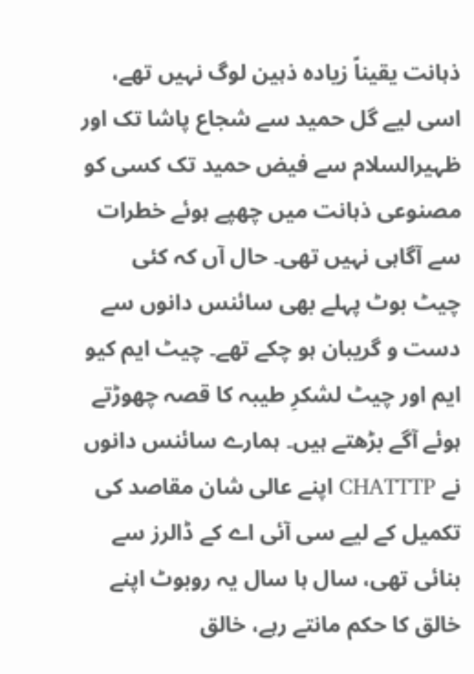ذہانت یقیناً زیادہ ذہین لوگ نہیں تھے، اسی لیے گل حمید سے شجاع پاشا تک اور ظہیرالسلام سے فیض حمید تک کسی کو مصنوعی ذہانت میں چھپے ہوئے خطرات سے آگاہی نہیں تھی۔ حال آں کہ کئی چیٹ بوٹ پہلے بھی سائنس دانوں سے دست و گریبان ہو چکے تھے۔ چیٹ ایم کیو ایم اور چیٹ لشکرِ طیبہ کا قصہ چھوڑتے ہوئے آگے بڑھتے ہیں۔ ہمارے سائنس دانوں نے CHATTTP اپنے عالی شان مقاصد کی تکمیل کے لیے سی آئی اے کے ڈالرز سے بنائی تھی، سال ہا سال یہ روبوٹ اپنے خالق کا حکم مانتے رہے، خالق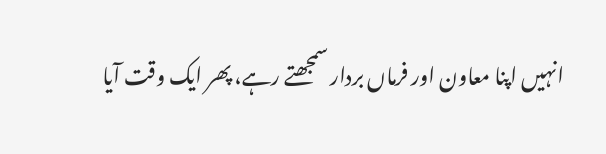انہیں اپنا معاون اور فرماں بردار سمجھتے رہے، پھر ایک وقت آیا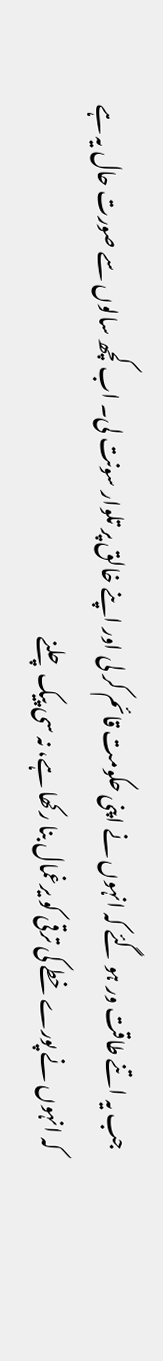جب یہ اتنے طاقت ور ہو گئے کہ انہوں نے اپنی حکومت قائم کر لی اور اپنے خالق پر تلوار سونت لی۔ اب کچھ سالوں سے صورت حال یہ ہے کہ انہوں نے پورے خطے کی ترقی کو یرغمال بنا رکھا ہے، نہ سی پیک چلنے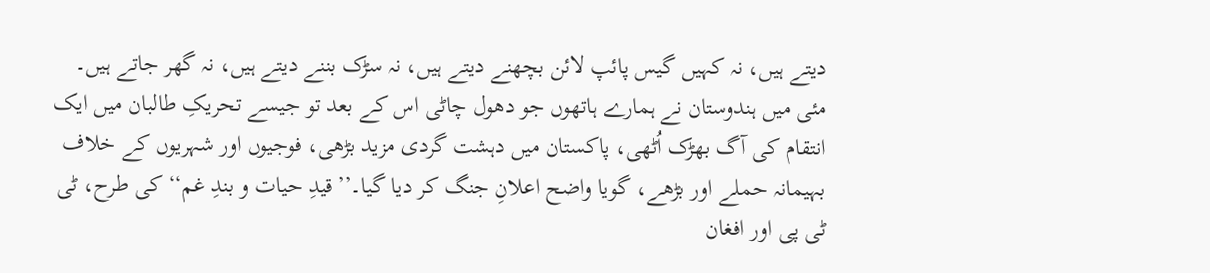دیتے ہیں، نہ کہیں گیس پائپ لائن بچھنے دیتے ہیں، نہ سڑک بننے دیتے ہیں، نہ گھر جاتے ہیں۔ مئی میں ہندوستان نے ہمارے ہاتھوں جو دھول چاٹی اس کے بعد تو جیسے تحریکِ طالبان میں ایک انتقام کی آگ بھڑک اُٹھی، پاکستان میں دہشت گردی مزید بڑھی، فوجیوں اور شہریوں کے خلاف بہیمانہ حملے اور بڑھے، گویا واضح اعلانِ جنگ کر دیا گیا۔’’قیدِ حیات و بندِ غم‘‘ کی طرح، ٹی ٹی پی اور افغان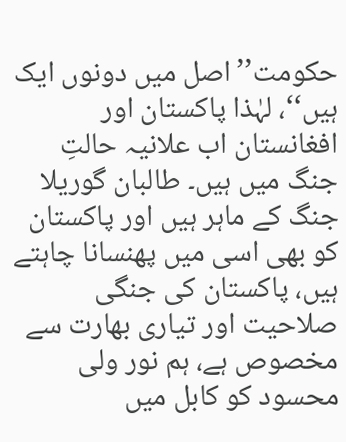حکومت’’اصل میں دونوں ایک ہیں‘‘، لہٰذا پاکستان اور افغانستان اب علانیہ حالتِ جنگ میں ہیں۔ طالبان گوریلا جنگ کے ماہر ہیں اور پاکستان کو بھی اسی میں پھنسانا چاہتے ہیں، پاکستان کی جنگی صلاحیت اور تیاری بھارت سے مخصوص ہے، ہم نور ولی محسود کو کابل میں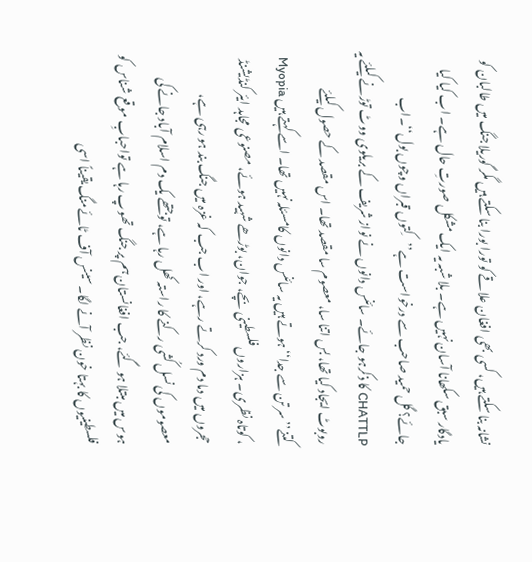نشانہ بنا سکتے ہیں، کسی بھی افغان علاقے کو تورا بورا بنا سکتے ہیں مگر گوریلا جنگ میں طالبان کو یادگار سبق سکھانا آسان نہیں ہے۔ بلا شبہ یہ ایک مشکل صورتِ حال ہے۔ اب کیا کیا جائے؟ گل حمید صاحب سے درخواست ہے’’کِتوں قبراں وچوں بول‘‘۔اب CHATTLP کا ذکرہو جائے۔ سائنس دانوں نے نواز شریف کے بریلوی ووٹ توڑنے کیلئے یہ روبوٹ ایجاد کیا تھا، بس اتنا سا، معصوم سا مقصد تھا۔ اس مقصد کے حصول کیلئے کتنے’’سر تن سے جدا‘‘ ہوتے ہیں یہ سائنس دانوں کامسئلہ نہیں تھا۔ اسے کہتے ہیں Myopia ، کوتاہ نظری۔ ہزاروں فلسطینی بچے، جوان، بوڑھے شہید ہوئے، مصنوعی مجاہد ایئر کنڈیشنڈ حجروں میں دما دم ورد کرتے رہے، اور اب جب کہ غزہ میں جنگ بند ہو رہی ہے، معصوموں کی نسل کُشی رکنے کا راستہ کھل رہا ہے، توجتھے یک دم اسلام آباد جانے کی ہوس میں مبتلا ہو گئے، جب افغانستان ہم پر جنگ تھوپ رہا ہے تواحبابِ موقع شناس کو فلسطینیوں کا بہتا خون نظر آنے لگا۔ سینس آف ٹائےمنگ یقیناً اسی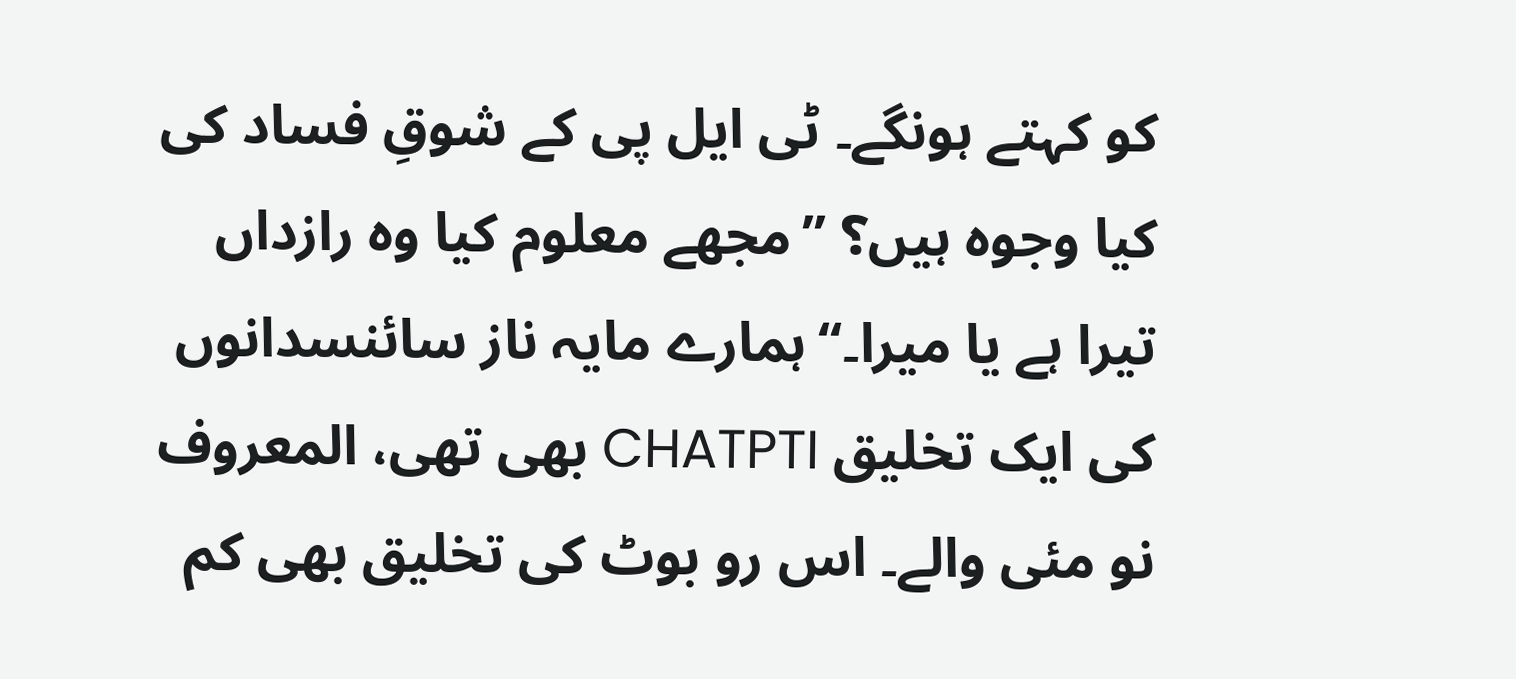کو کہتے ہونگے۔ ٹی ایل پی کے شوقِ فساد کی کیا وجوہ ہیں؟ ’’مجھے معلوم کیا وہ رازداں تیرا ہے یا میرا۔‘‘ہمارے مایہ ناز سائنسدانوں کی ایک تخلیق CHATPTI بھی تھی، المعروف نو مئی والے۔ اس رو بوٹ کی تخلیق بھی کم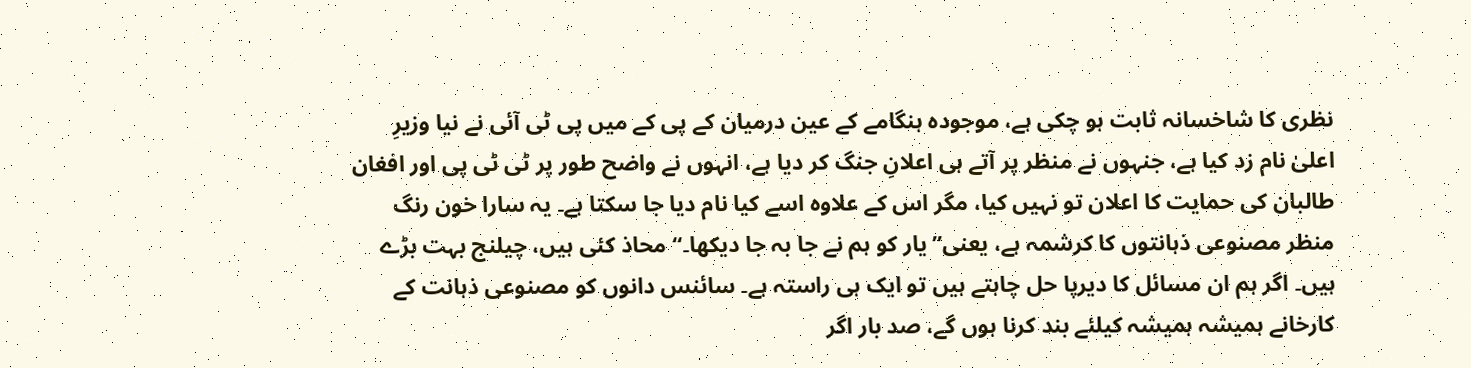نظری کا شاخسانہ ثابت ہو چکی ہے، موجودہ ہنگامے کے عین درمیان کے پی کے میں پی ٹی آئی نے نیا وزیرِ اعلیٰ نام زد کیا ہے، جنہوں نے منظر پر آتے ہی اعلانِ جنگ کر دیا ہے، انہوں نے واضح طور پر ٹی ٹی پی اور افغان طالبان کی حمایت کا اعلان تو نہیں کیا، مگر اس کے علاوہ اسے کیا نام دیا جا سکتا ہے۔ یہ سارا خون رنگ منظر مصنوعی ذہانتوں کا کرشمہ ہے، یعنی’’یار کو ہم نے جا بہ جا دیکھا۔‘‘ محاذ کئی ہیں، چیلنج بہت بڑے ہیں۔ اگر ہم ان مسائل کا دیرپا حل چاہتے ہیں تو ایک ہی راستہ ہے۔ سائنس دانوں کو مصنوعی ذہانت کے کارخانے ہمیشہ ہمیشہ کیلئے بند کرنا ہوں گے، صد بار اگر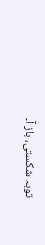توبہ شکستی، باز آ۔